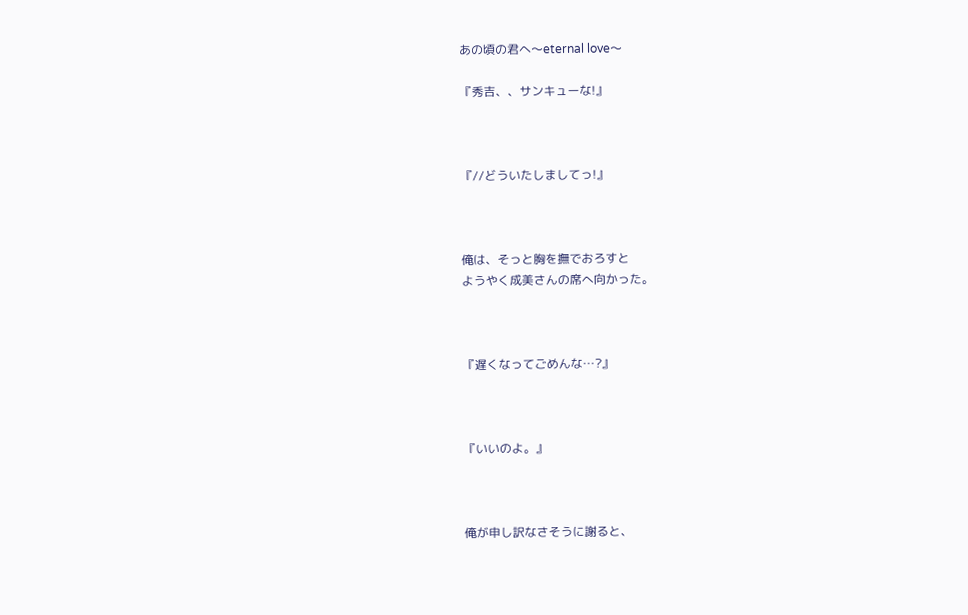あの頃の君へ〜eternal love〜

『秀吉、、サンキューな!』



『//どういたしましてっ!』



俺は、そっと胸を撫でおろすと
ようやく成美さんの席へ向かった。



『遅くなってごめんな…?』



『いいのよ。』



俺が申し訳なさそうに謝ると、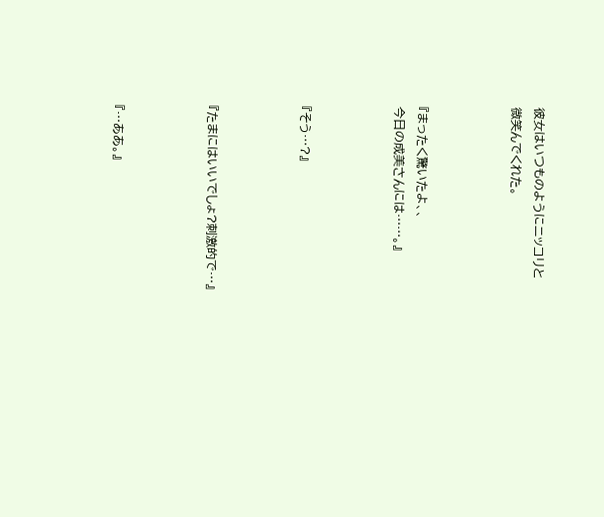彼女はいつものようにニッコリと
微笑んでくれた。



『まったく驚いたよ、、
今日の成美さんには……。』



『そう…?』



『たまにはいいでしょ?刺激的で…』



『…ああ。』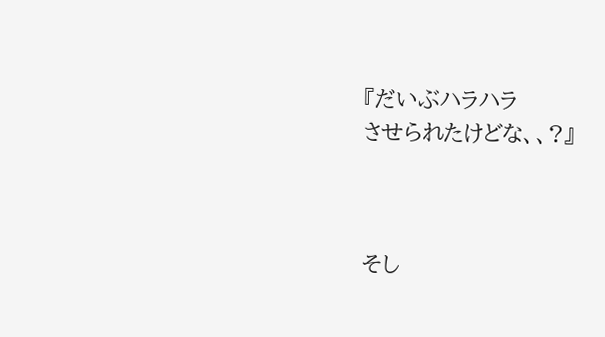『だいぶハラハラ
させられたけどな、、?』



そし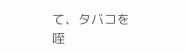て、タバコを咥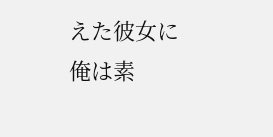えた彼女に
俺は素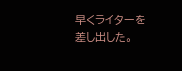早くライターを差し出した。